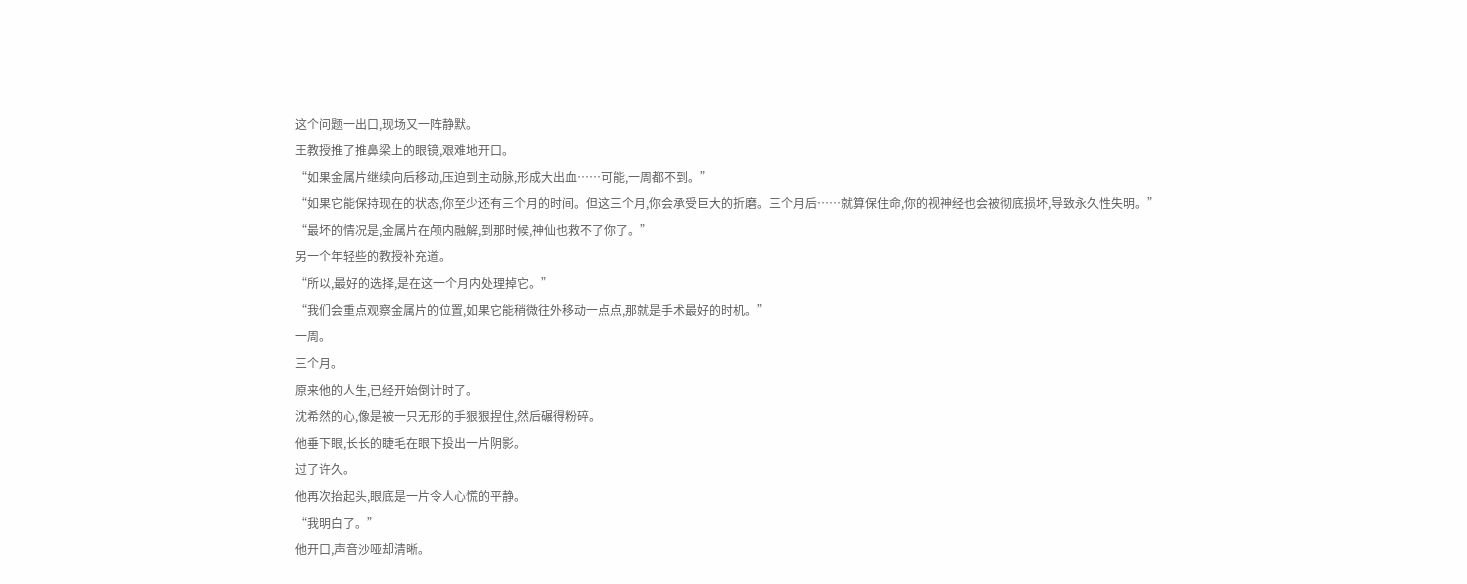这个问题一出口,现场又一阵静默。
王教授推了推鼻梁上的眼镜,艰难地开口。
“如果金属片继续向后移动,压迫到主动脉,形成大出血……可能,一周都不到。”
“如果它能保持现在的状态,你至少还有三个月的时间。但这三个月,你会承受巨大的折磨。三个月后……就算保住命,你的视神经也会被彻底损坏,导致永久性失明。”
“最坏的情况是,金属片在颅内融解,到那时候,神仙也救不了你了。”
另一个年轻些的教授补充道。
“所以,最好的选择,是在这一个月内处理掉它。”
“我们会重点观察金属片的位置,如果它能稍微往外移动一点点,那就是手术最好的时机。”
一周。
三个月。
原来他的人生,已经开始倒计时了。
沈希然的心,像是被一只无形的手狠狠捏住,然后碾得粉碎。
他垂下眼,长长的睫毛在眼下投出一片阴影。
过了许久。
他再次抬起头,眼底是一片令人心慌的平静。
“我明白了。”
他开口,声音沙哑却清晰。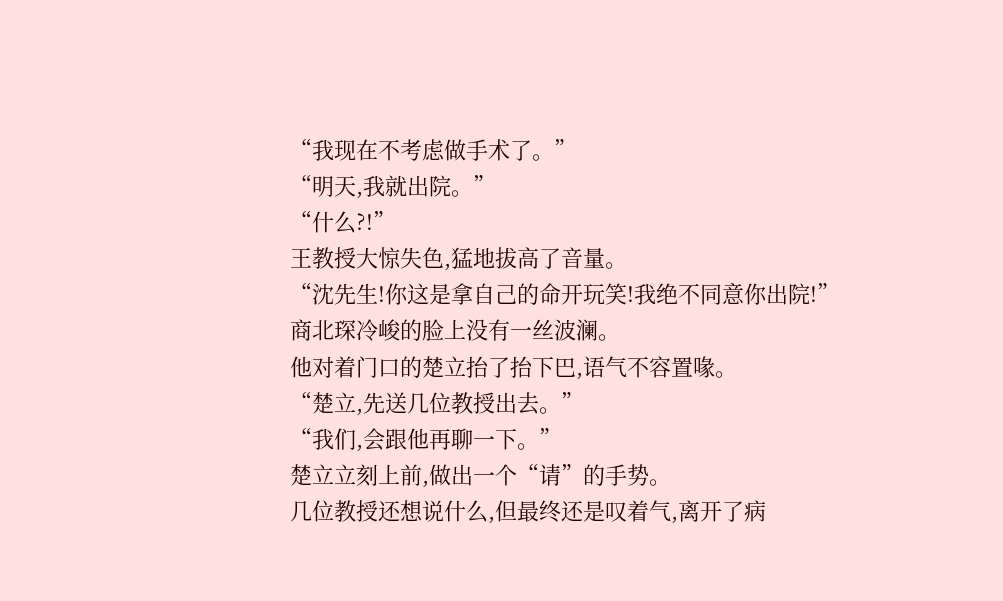“我现在不考虑做手术了。”
“明天,我就出院。”
“什么?!”
王教授大惊失色,猛地拔高了音量。
“沈先生!你这是拿自己的命开玩笑!我绝不同意你出院!”
商北琛冷峻的脸上没有一丝波澜。
他对着门口的楚立抬了抬下巴,语气不容置喙。
“楚立,先送几位教授出去。”
“我们,会跟他再聊一下。”
楚立立刻上前,做出一个“请”的手势。
几位教授还想说什么,但最终还是叹着气,离开了病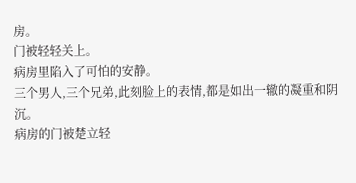房。
门被轻轻关上。
病房里陷入了可怕的安静。
三个男人,三个兄弟,此刻脸上的表情,都是如出一辙的凝重和阴沉。
病房的门被楚立轻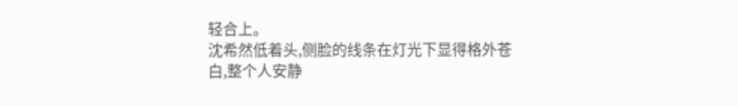轻合上。
沈希然低着头,侧脸的线条在灯光下显得格外苍白,整个人安静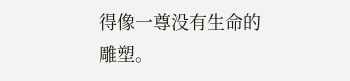得像一尊没有生命的雕塑。